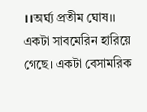।।অর্ঘ্য প্রতীম ঘোষ।।
একটা সাবমেরিন হারিয়ে গেছে। একটা বেসামরিক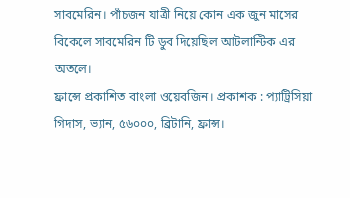সাবমেরিন। পাঁচজন যাত্রী নিয়ে কোন এক জুন মাসের বিকেলে সাবমেরিন টি ডুব দিয়েছিল আটলান্টিক এর অতলে।
ফ্রান্সে প্রকাশিত বাংলা ওয়েবজিন। প্রকাশক : প্যাট্রিসিয়া গিদাস, ভ্যান, ৫৬০০০, ব্রিটানি, ফ্রান্স।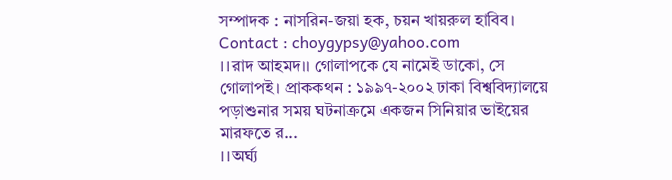সম্পাদক : নাসরিন-জয়া হক, চয়ন খায়রুল হাবিব। Contact : choygypsy@yahoo.com
।।রাদ আহমদ।। গোলাপকে যে নামেই ডাকো, সে গোলাপই। প্রাককথন : ১৯৯৭-২০০২ ঢাকা বিশ্ববিদ্যালয়ে পড়াশুনার সময় ঘটনাক্রমে একজন সিনিয়ার ভাইয়ের মারফতে র...
।।অর্ঘ্য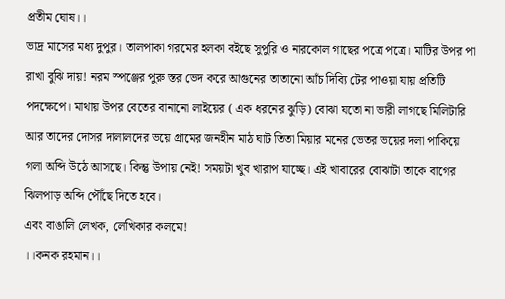প্রতীম ঘোষ।।
ভাদ্র মাসের মধ্য দুপুর। তালপাকা গরমের হলকা বইছে সুপুরি ও নারকোল গাছের পত্রে পত্রে। মাটির উপর পা রাখা বুঝি দায়! নরম স্পঞ্জের পুরু স্তর ভেদ করে আগুনের তাতানো আঁচ দিব্যি টের পাওয়া যায় প্রতিটি পদক্ষেপে। মাথায় উপর বেতের বানানো লাইয়ের ( এক ধরনের ঝুড়ি) বোঝা যতো না ভারী লাগছে মিলিটারি আর তাদের দোসর দালালদের ভয়ে গ্রামের জনহীন মাঠ ঘাট তিতা মিয়ার মনের ভেতর ভয়ের দলা পাকিয়ে গলা অব্দি উঠে আসছে। কিন্তু উপায় নেই! সময়টা খুব খারাপ যাচ্ছে। এই খাবারের বোঝাটা তাকে বাগের ঝিলপাড় অব্দি পৌঁছে দিতে হবে।
এবং বাঙালি লেখক, লেখিকার কলমে!
।।কনক রহমান।।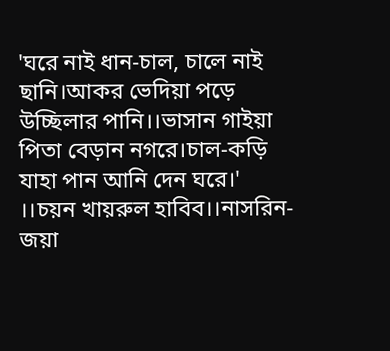'ঘরে নাই ধান-চাল, চালে নাই ছানি।আকর ভেদিয়া পড়ে উচ্ছিলার পানি।।ভাসান গাইয়া পিতা বেড়ান নগরে।চাল-কড়ি যাহা পান আনি দেন ঘরে।'
।।চয়ন খায়রুল হাবিব।।নাসরিন-জয়া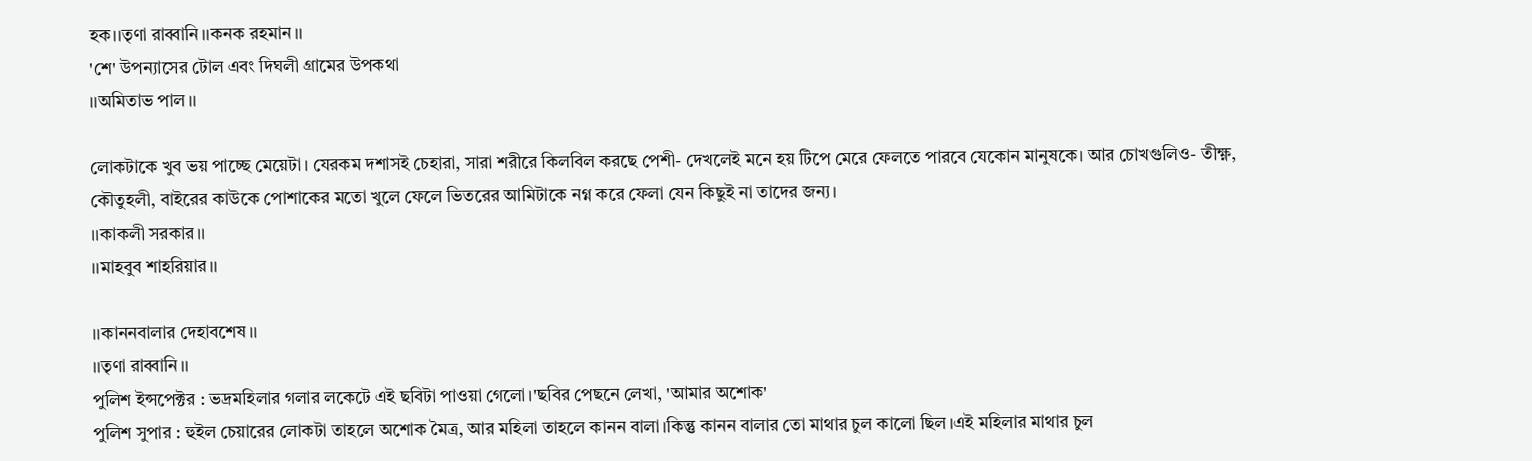হক।।তৃণা রাব্বানি।।কনক রহমান।।
'শে' উপন্যাসের টোল এবং দিঘলী গ্রামের উপকথা
।।অমিতাভ পাল।।

লোকটাকে খুব ভয় পাচ্ছে মেয়েটা। যেরকম দশাসই চেহারা, সারা শরীরে কিলবিল করছে পেশী- দেখলেই মনে হয় টিপে মেরে ফেলতে পারবে যেকোন মানুষকে। আর চোখগুলিও- তীক্ষ্ণ, কৌতুহলী, বাইরের কাউকে পোশাকের মতো খুলে ফেলে ভিতরের আমিটাকে নগ্ন করে ফেলা যেন কিছুই না তাদের জন্য।
।।কাকলী সরকার।।
।।মাহবুব শাহরিয়ার।।

।।কাননবালার দেহাবশেষ।।
।।তৃণা রাব্বানি।।
পুলিশ ইন্সপেক্টর : ভদ্রমহিলার গলার লকেটে এই ছবিটা পাওয়া গেলো।'ছবির পেছনে লেখা, 'আমার অশোক'
পুলিশ সুপার : হুইল চেয়ারের লোকটা তাহলে অশোক মৈত্র, আর মহিলা তাহলে কানন বালা।কিন্তু কানন বালার তো মাথার চুল কালো ছিল।এই মহিলার মাথার চুল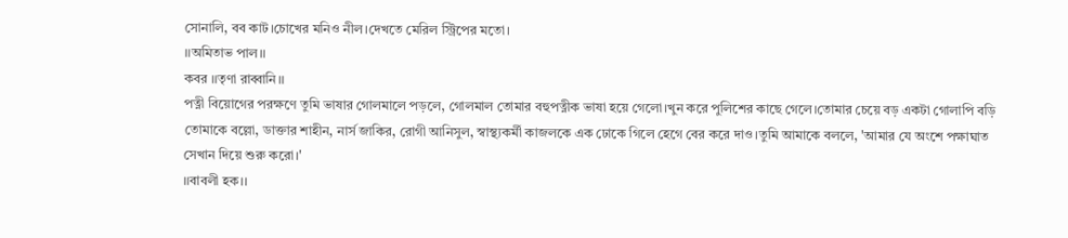সোনালি, বব কাট।চোখের মনিও নীল।দেখতে মেরিল স্ট্রিপের মতো।
।।অমিতাভ পাল।।
কবর ।।তৃণা রাব্বানি।।
পত্নী বিয়োগের পরক্ষণে তুমি ভাষার গোলমালে পড়লে, গোলমাল তোমার বহুপত্নীক ভাষা হয়ে গেলো।খুন করে পুলিশের কাছে গেলে।তোমার চেয়ে বড় একটা গোলাপি বড়ি তোমাকে বল্লো, ডাক্তার শাহীন, নার্স জাকির, রোগী আনিসুল, স্বাস্থ্যকর্মী কাজলকে এক ঢোকে গিলে হেগে বের করে দাও।তুমি আমাকে বললে, 'আমার যে অংশে পক্ষাঘাত সেখান দিয়ে শুরু করো।'
।।বাবলী হক।।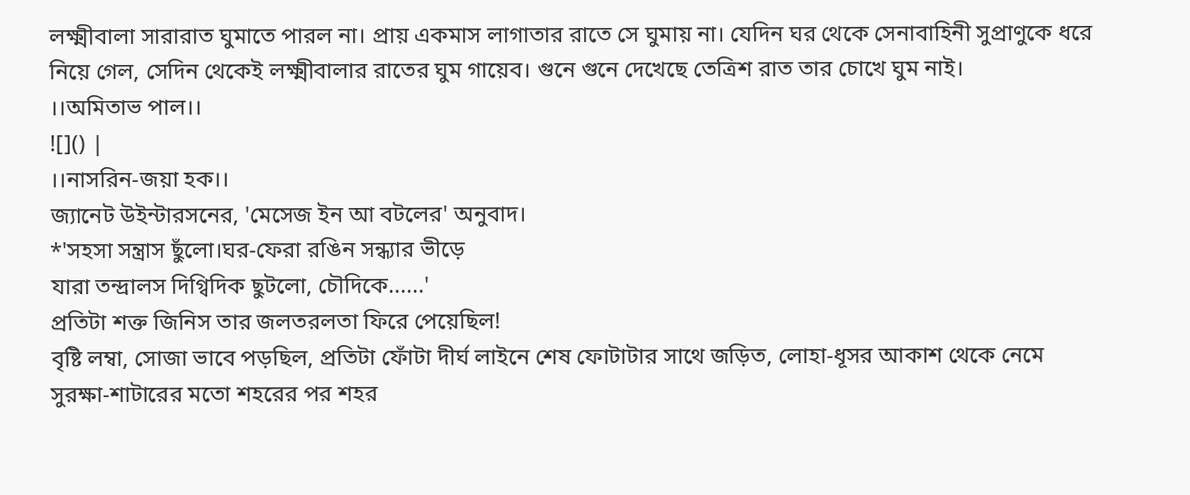লক্ষ্মীবালা সারারাত ঘুমাতে পারল না। প্রায় একমাস লাগাতার রাতে সে ঘুমায় না। যেদিন ঘর থেকে সেনাবাহিনী সুপ্রাণুকে ধরে নিয়ে গেল, সেদিন থেকেই লক্ষ্মীবালার রাতের ঘুম গায়েব। গুনে গুনে দেখেছে তেত্রিশ রাত তার চোখে ঘুম নাই।
।।অমিতাভ পাল।।
![]() |
।।নাসরিন-জয়া হক।।
জ্যানেট উইন্টারসনের, 'মেসেজ ইন আ বটলের' অনুবাদ।
*'সহসা সন্ত্রাস ছুঁলো।ঘর-ফেরা রঙিন সন্ধ্যার ভীড়ে
যারা তন্দ্রালস দিগ্বিদিক ছুটলো, চৌদিকে......'
প্রতিটা শক্ত জিনিস তার জলতরলতা ফিরে পেয়েছিল!
বৃষ্টি লম্বা, সোজা ভাবে পড়ছিল, প্রতিটা ফোঁটা দীর্ঘ লাইনে শেষ ফোটাটার সাথে জড়িত, লোহা-ধূসর আকাশ থেকে নেমে সুরক্ষা-শাটারের মতো শহরের পর শহর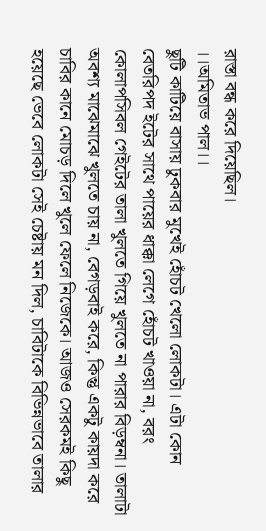রাস্তা বন্ধ করে দিয়েছিল।
।।অমিতাভ পাল।।
ছুটি কাটিয়ে বাসায় ঢুকবার মুখেই হোঁচট খেলো লোকটা। এটা কোন বেতরিপদ ইটের সাথে পায়ের ধাক্কা লেগে হোঁচট খাওয়া না, বরং কোলাপসিবল গেইটের তালা খুলতে গিয়ে খুলতে না পারার বিড়ম্বনা। তালাটা অবশ্য মাঝেমাঝে খুলতে চায় না, বেগড়বাই করে, কিন্তু একটু কায়দা করে চাবির কানে মোচড় দিলে খুলে ফেলে নিজেকে। আজও সেরকমই কিছু হয়েছে ভেবে লোকটা সেই চেষ্টায় মন দিল, চাবিটাকে বিভিন্নভাবে তালার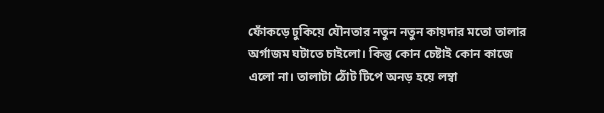ফোঁকড়ে ঢুকিয়ে যৌনতার নতুন নতুন কায়দার মতো তালার অর্গাজম ঘটাতে চাইলো। কিন্তু কোন চেষ্টাই কোন কাজে এলো না। তালাটা ঠোঁট টিপে অনড় হয়ে লম্বা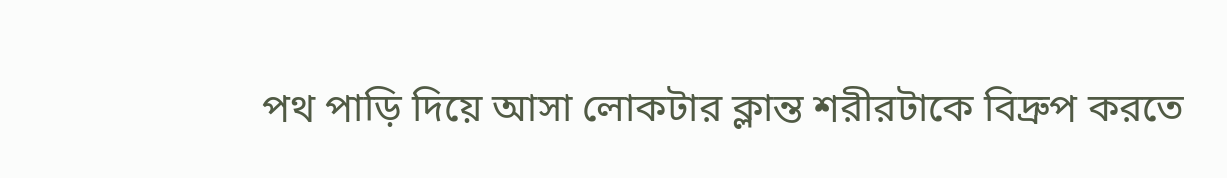পথ পাড়ি দিয়ে আসা লোকটার ক্লান্ত শরীরটাকে বিদ্রুপ করতে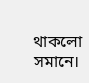থাকলো সমানে।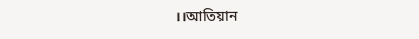।।আতিয়ান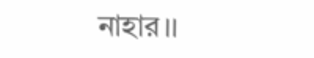নাহার।।